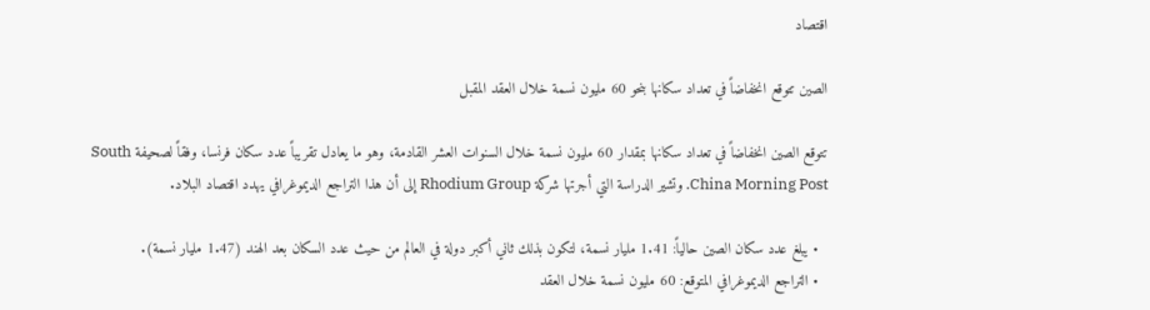اقتصاد

الصين تتوقع انخفاضاً في تعداد سكانها بنحو 60 مليون نسمة خلال العقد المقبل

تتوقع الصين انخفاضاً في تعداد سكانها بمقدار 60 مليون نسمة خلال السنوات العشر القادمة، وهو ما يعادل تقريباً عدد سكان فرنسا، وفقاً لصحيفة South China Morning Post. وتشير الدراسة التي أجرتها شركة Rhodium Group إلى أن هذا التراجع الديموغرافي يهدد اقتصاد البلاد.

  • يبلغ عدد سكان الصين حالياً: 1.41 مليار نسمة، لتكون بذلك ثاني أكبر دولة في العالم من حيث عدد السكان بعد الهند (1.47 مليار نسمة).
  • التراجع الديموغرافي المتوقع: 60 مليون نسمة خلال العقد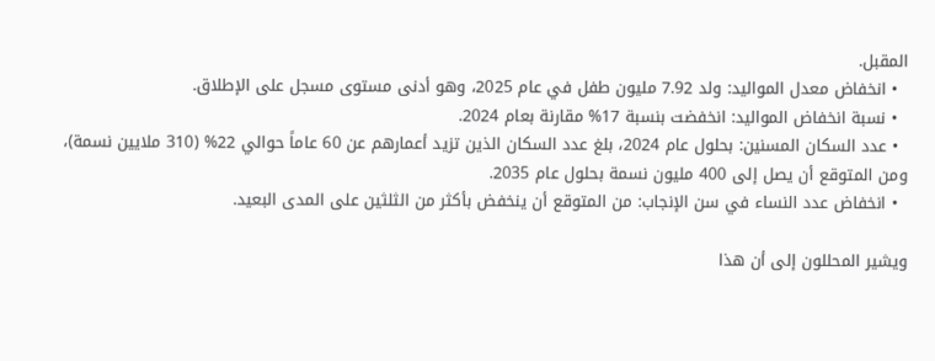المقبل.
  • انخفاض معدل المواليد: ولد 7.92 مليون طفل في عام 2025، وهو أدنى مستوى مسجل على الإطلاق.
  • نسبة انخفاض المواليد: انخفضت بنسبة 17% مقارنة بعام 2024.
  • عدد السكان المسنين: بحلول عام 2024، بلغ عدد السكان الذين تزيد أعمارهم عن 60 عاماً حوالي 22% (310 ملايين نسمة)، ومن المتوقع أن يصل إلى 400 مليون نسمة بحلول عام 2035.
  • انخفاض عدد النساء في سن الإنجاب: من المتوقع أن ينخفض بأكثر من الثلثين على المدى البعيد.

ويشير المحللون إلى أن هذا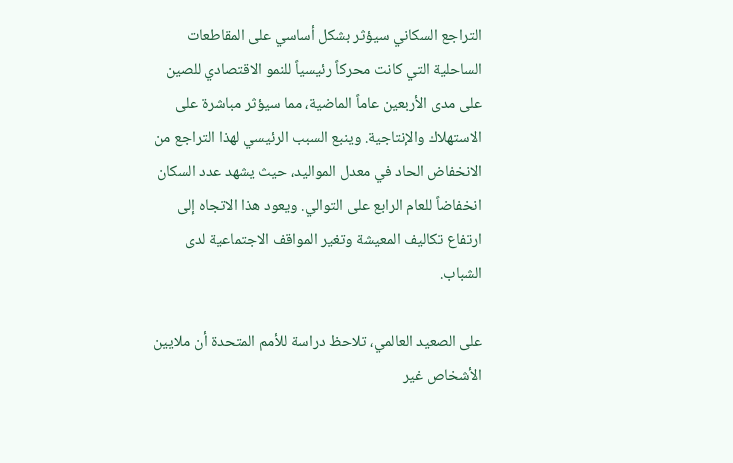التراجع السكاني سيؤثر بشكل أساسي على المقاطعات الساحلية التي كانت محركاً رئيسياً للنمو الاقتصادي للصين على مدى الأربعين عاماً الماضية، مما سيؤثر مباشرة على الاستهلاك والإنتاجية. وينبع السبب الرئيسي لهذا التراجع من الانخفاض الحاد في معدل المواليد، حيث يشهد عدد السكان انخفاضاً للعام الرابع على التوالي. ويعود هذا الاتجاه إلى ارتفاع تكاليف المعيشة وتغير المواقف الاجتماعية لدى الشباب.

على الصعيد العالمي، تلاحظ دراسة للأمم المتحدة أن ملايين الأشخاص غير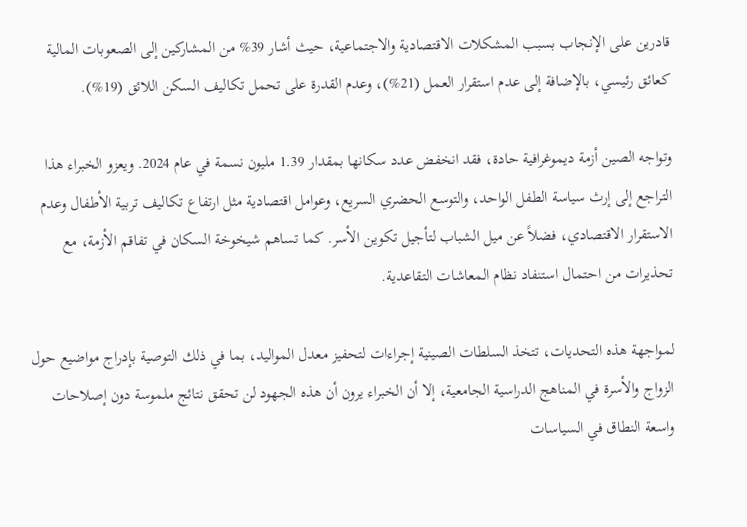قادرين على الإنجاب بسبب المشكلات الاقتصادية والاجتماعية، حيث أشار 39% من المشاركين إلى الصعوبات المالية كعائق رئيسي، بالإضافة إلى عدم استقرار العمل (21%)، وعدم القدرة على تحمل تكاليف السكن اللائق (19%).

وتواجه الصين أزمة ديموغرافية حادة، فقد انخفض عدد سكانها بمقدار 1.39 مليون نسمة في عام 2024. ويعزو الخبراء هذا التراجع إلى إرث سياسة الطفل الواحد، والتوسع الحضري السريع، وعوامل اقتصادية مثل ارتفاع تكاليف تربية الأطفال وعدم الاستقرار الاقتصادي، فضلاً عن ميل الشباب لتأجيل تكوين الأسر. كما تساهم شيخوخة السكان في تفاقم الأزمة، مع تحذيرات من احتمال استنفاد نظام المعاشات التقاعدية.

لمواجهة هذه التحديات، تتخذ السلطات الصينية إجراءات لتحفيز معدل المواليد، بما في ذلك التوصية بإدراج مواضيع حول الزواج والأسرة في المناهج الدراسية الجامعية، إلا أن الخبراء يرون أن هذه الجهود لن تحقق نتائج ملموسة دون إصلاحات واسعة النطاق في السياسات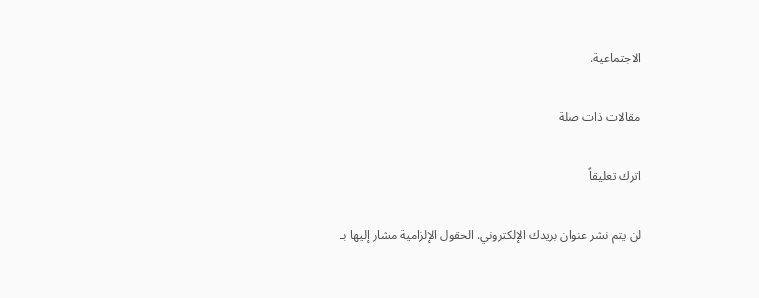الاجتماعية.

مقالات ذات صلة

اترك تعليقاً

لن يتم نشر عنوان بريدك الإلكتروني. الحقول الإلزامية مشار إليها بـ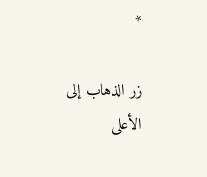*

زر الذهاب إلى الأعلى